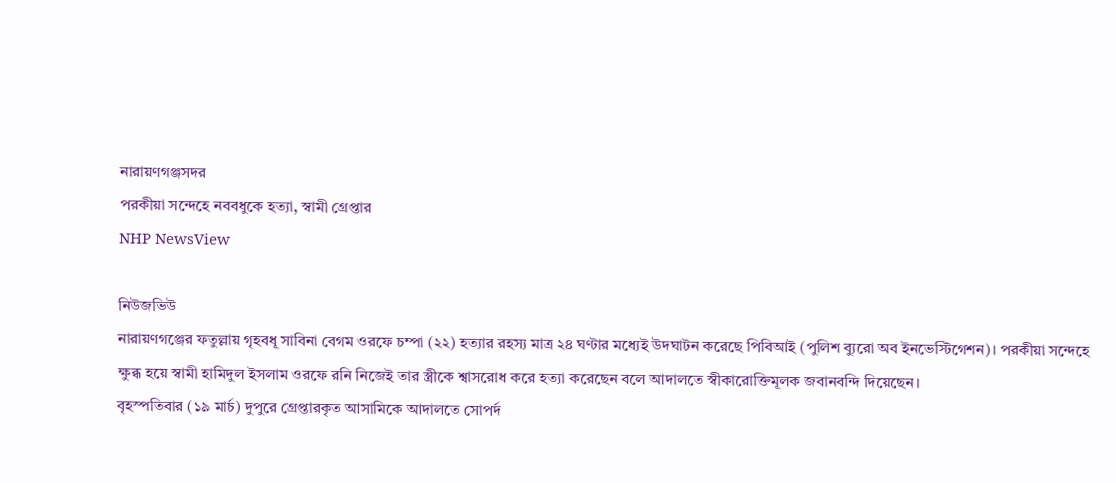নারায়ণগঞ্জসদর
পরকীয়া সন্দেহে নববধুকে হত্যা, স্বামী গ্রেপ্তার
NHP NewsView

নিউজভিউ
নারায়ণগঞ্জের ফতুল্লায় গৃহবধূ সাবিনা বেগম ওরফে চম্পা (২২) হত্যার রহস্য মাত্র ২৪ ঘণ্টার মধ্যেই উদঘাটন করেছে পিবিআই (পুলিশ ব্যুরো অব ইনভেস্টিগেশন)। পরকীয়া সন্দেহে ক্ষুব্ধ হয়ে স্বামী হামিদুল ইসলাম ওরফে রনি নিজেই তার স্ত্রীকে শ্বাসরোধ করে হত্যা করেছেন বলে আদালতে স্বীকারোক্তিমূলক জবানবন্দি দিয়েছেন।
বৃহস্পতিবার (১৯ মার্চ) দুপুরে গ্রেপ্তারকৃত আসামিকে আদালতে সোপর্দ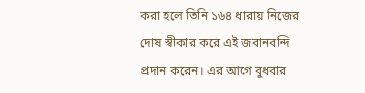করা হলে তিনি ১৬৪ ধারায় নিজের দোষ স্বীকার করে এই জবানবন্দি প্রদান করেন। এর আগে বুধবার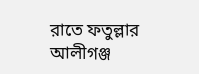রাতে ফতুল্লার আলীগঞ্জ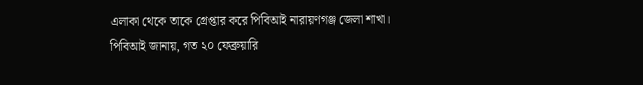এলাকা থেকে তাকে গ্রেপ্তার করে পিবিআই নারায়ণগঞ্জ জেলা শাখা।
পিবিআই জানায়, গত ২০ ফেব্রুয়ারি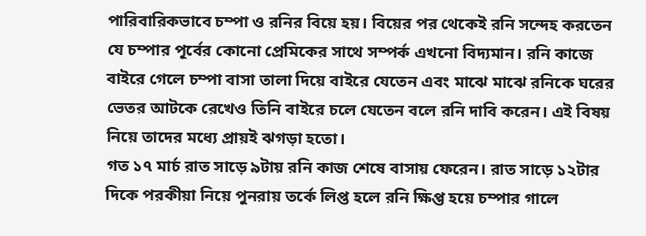পারিবারিকভাবে চম্পা ও রনির বিয়ে হয়। বিয়ের পর থেকেই রনি সন্দেহ করতেন যে চম্পার পূর্বের কোনো প্রেমিকের সাথে সম্পর্ক এখনো বিদ্যমান। রনি কাজে বাইরে গেলে চম্পা বাসা তালা দিয়ে বাইরে যেতেন এবং মাঝে মাঝে রনিকে ঘরের ভেতর আটকে রেখেও তিনি বাইরে চলে যেতেন বলে রনি দাবি করেন। এই বিষয় নিয়ে তাদের মধ্যে প্রায়ই ঝগড়া হতো।
গত ১৭ মার্চ রাত সাড়ে ৯টায় রনি কাজ শেষে বাসায় ফেরেন। রাত সাড়ে ১২টার দিকে পরকীয়া নিয়ে পুনরায় তর্কে লিপ্ত হলে রনি ক্ষিপ্ত হয়ে চম্পার গালে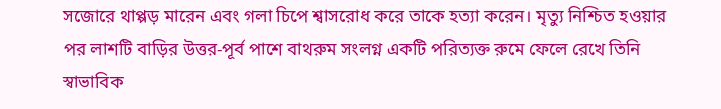সজোরে থাপ্পড় মারেন এবং গলা চিপে শ্বাসরোধ করে তাকে হত্যা করেন। মৃত্যু নিশ্চিত হওয়ার পর লাশটি বাড়ির উত্তর-পূর্ব পাশে বাথরুম সংলগ্ন একটি পরিত্যক্ত রুমে ফেলে রেখে তিনি স্বাভাবিক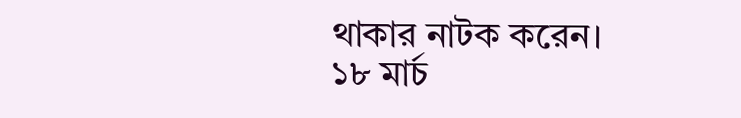থাকার নাটক করেন।
১৮ মার্চ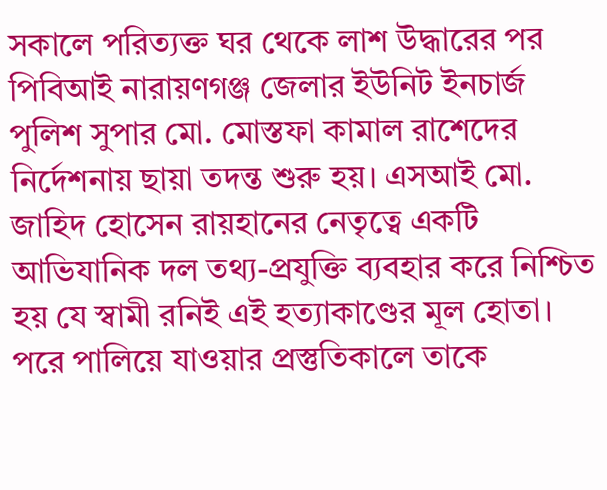সকালে পরিত্যক্ত ঘর থেকে লাশ উদ্ধারের পর পিবিআই নারায়ণগঞ্জ জেলার ইউনিট ইনচার্জ পুলিশ সুপার মো. মোস্তফা কামাল রাশেদের নির্দেশনায় ছায়া তদন্ত শুরু হয়। এসআই মো. জাহিদ হোসেন রায়হানের নেতৃত্বে একটি আভিযানিক দল তথ্য-প্রযুক্তি ব্যবহার করে নিশ্চিত হয় যে স্বামী রনিই এই হত্যাকাণ্ডের মূল হোতা। পরে পালিয়ে যাওয়ার প্রস্তুতিকালে তাকে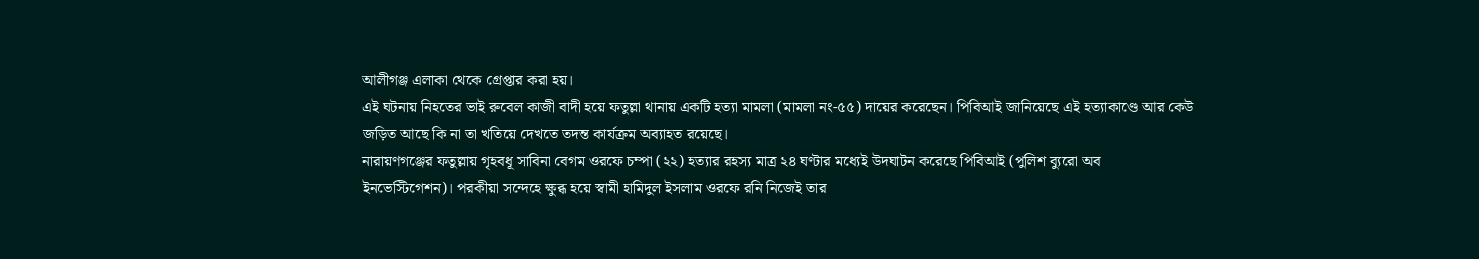আলীগঞ্জ এলাকা থেকে গ্রেপ্তার করা হয়।
এই ঘটনায় নিহতের ভাই রুবেল কাজী বাদী হয়ে ফতুল্লা থানায় একটি হত্যা মামলা (মামলা নং-৫৫) দায়ের করেছেন। পিবিআই জানিয়েছে এই হত্যাকাণ্ডে আর কেউ জড়িত আছে কি না তা খতিয়ে দেখতে তদন্ত কার্যক্রম অব্যাহত রয়েছে।
নারায়ণগঞ্জের ফতুল্লায় গৃহবধূ সাবিনা বেগম ওরফে চম্পা (২২) হত্যার রহস্য মাত্র ২৪ ঘণ্টার মধ্যেই উদঘাটন করেছে পিবিআই (পুলিশ ব্যুরো অব ইনভেস্টিগেশন)। পরকীয়া সন্দেহে ক্ষুব্ধ হয়ে স্বামী হামিদুল ইসলাম ওরফে রনি নিজেই তার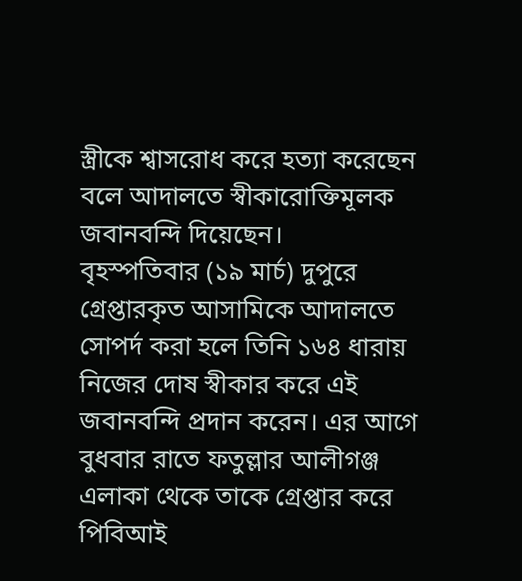স্ত্রীকে শ্বাসরোধ করে হত্যা করেছেন বলে আদালতে স্বীকারোক্তিমূলক জবানবন্দি দিয়েছেন।
বৃহস্পতিবার (১৯ মার্চ) দুপুরে গ্রেপ্তারকৃত আসামিকে আদালতে সোপর্দ করা হলে তিনি ১৬৪ ধারায় নিজের দোষ স্বীকার করে এই জবানবন্দি প্রদান করেন। এর আগে বুধবার রাতে ফতুল্লার আলীগঞ্জ এলাকা থেকে তাকে গ্রেপ্তার করে পিবিআই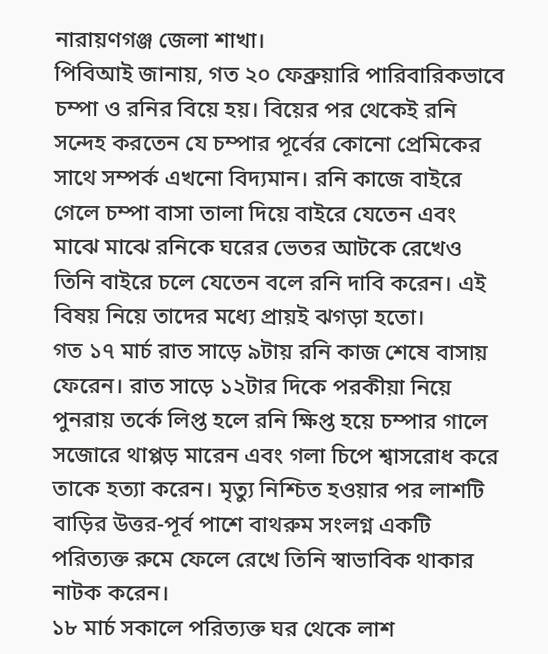নারায়ণগঞ্জ জেলা শাখা।
পিবিআই জানায়, গত ২০ ফেব্রুয়ারি পারিবারিকভাবে চম্পা ও রনির বিয়ে হয়। বিয়ের পর থেকেই রনি সন্দেহ করতেন যে চম্পার পূর্বের কোনো প্রেমিকের সাথে সম্পর্ক এখনো বিদ্যমান। রনি কাজে বাইরে গেলে চম্পা বাসা তালা দিয়ে বাইরে যেতেন এবং মাঝে মাঝে রনিকে ঘরের ভেতর আটকে রেখেও তিনি বাইরে চলে যেতেন বলে রনি দাবি করেন। এই বিষয় নিয়ে তাদের মধ্যে প্রায়ই ঝগড়া হতো।
গত ১৭ মার্চ রাত সাড়ে ৯টায় রনি কাজ শেষে বাসায় ফেরেন। রাত সাড়ে ১২টার দিকে পরকীয়া নিয়ে পুনরায় তর্কে লিপ্ত হলে রনি ক্ষিপ্ত হয়ে চম্পার গালে সজোরে থাপ্পড় মারেন এবং গলা চিপে শ্বাসরোধ করে তাকে হত্যা করেন। মৃত্যু নিশ্চিত হওয়ার পর লাশটি বাড়ির উত্তর-পূর্ব পাশে বাথরুম সংলগ্ন একটি পরিত্যক্ত রুমে ফেলে রেখে তিনি স্বাভাবিক থাকার নাটক করেন।
১৮ মার্চ সকালে পরিত্যক্ত ঘর থেকে লাশ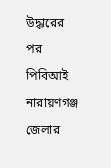উদ্ধারের পর পিবিআই নারায়ণগঞ্জ জেলার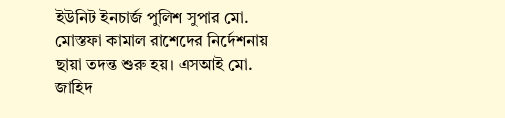ইউনিট ইনচার্জ পুলিশ সুপার মো. মোস্তফা কামাল রাশেদের নির্দেশনায় ছায়া তদন্ত শুরু হয়। এসআই মো. জাহিদ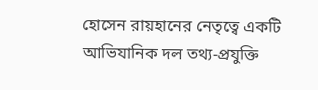হোসেন রায়হানের নেতৃত্বে একটি আভিযানিক দল তথ্য-প্রযুক্তি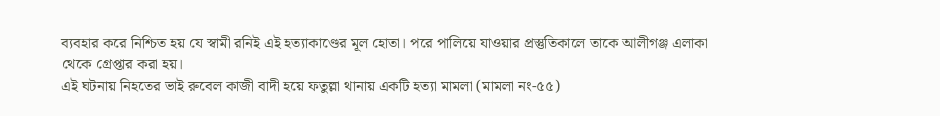ব্যবহার করে নিশ্চিত হয় যে স্বামী রনিই এই হত্যাকাণ্ডের মূল হোতা। পরে পালিয়ে যাওয়ার প্রস্তুতিকালে তাকে আলীগঞ্জ এলাকা থেকে গ্রেপ্তার করা হয়।
এই ঘটনায় নিহতের ভাই রুবেল কাজী বাদী হয়ে ফতুল্লা থানায় একটি হত্যা মামলা (মামলা নং-৫৫)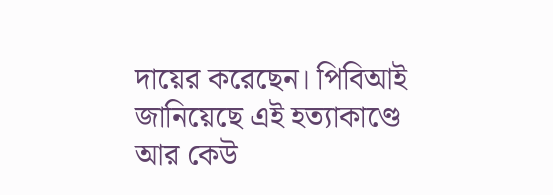দায়ের করেছেন। পিবিআই জানিয়েছে এই হত্যাকাণ্ডে আর কেউ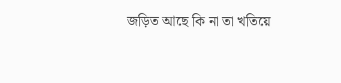জড়িত আছে কি না তা খতিয়ে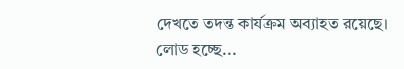দেখতে তদন্ত কার্যক্রম অব্যাহত রয়েছে।
লোড হচ্ছে...